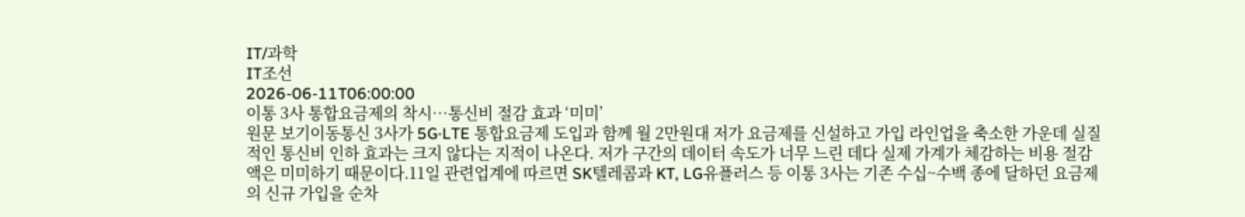IT/과학
IT조선
2026-06-11T06:00:00
이통 3사 통합요금제의 착시…통신비 절감 효과 ‘미미’
원문 보기이동통신 3사가 5G·LTE 통합요금제 도입과 함께 월 2만원대 저가 요금제를 신설하고 가입 라인업을 축소한 가운데 실질적인 통신비 인하 효과는 크지 않다는 지적이 나온다. 저가 구간의 데이터 속도가 너무 느린 데다 실제 가계가 체감하는 비용 절감액은 미미하기 때문이다.11일 관련업계에 따르면 SK텔레콤과 KT, LG유플러스 등 이통 3사는 기존 수십~수백 종에 달하던 요금제의 신규 가입을 순차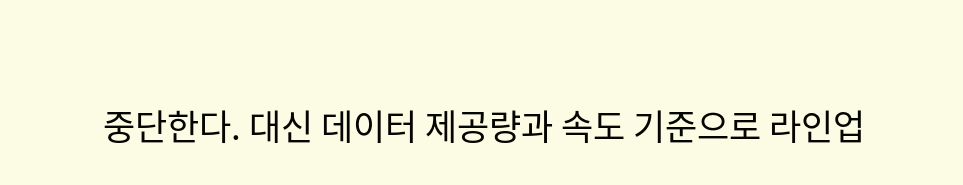중단한다. 대신 데이터 제공량과 속도 기준으로 라인업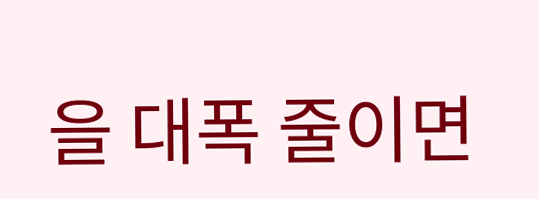을 대폭 줄이면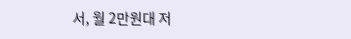서, 월 2만원대 저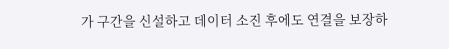가 구간을 신설하고 데이터 소진 후에도 연결을 보장하